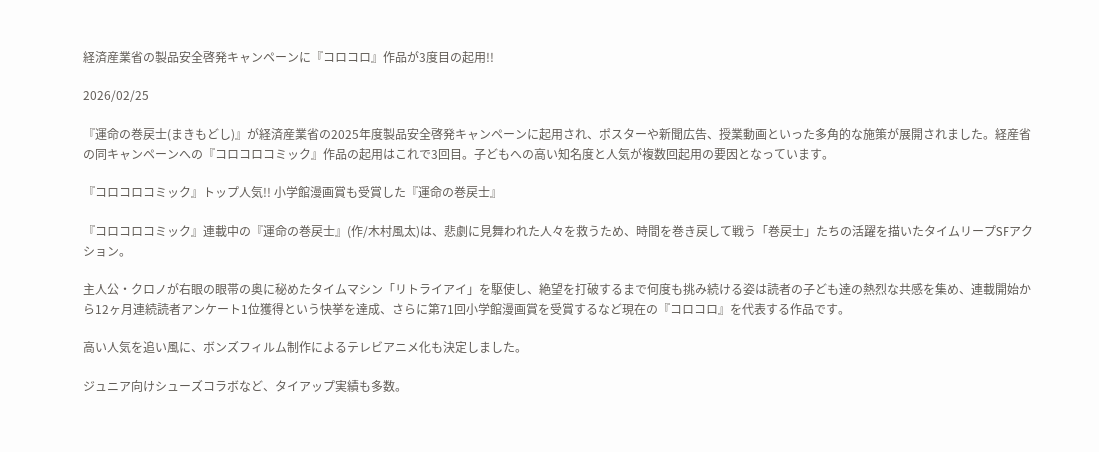経済産業省の製品安全啓発キャンペーンに『コロコロ』作品が3度目の起用!!

2026/02/25

『運命の巻戻士(まきもどし)』が経済産業省の2025年度製品安全啓発キャンペーンに起用され、ポスターや新聞広告、授業動画といった多角的な施策が展開されました。経産省の同キャンペーンへの『コロコロコミック』作品の起用はこれで3回目。子どもへの高い知名度と人気が複数回起用の要因となっています。

『コロコロコミック』トップ人気!! 小学館漫画賞も受賞した『運命の巻戻士』

『コロコロコミック』連載中の『運命の巻戻士』(作/木村風太)は、悲劇に見舞われた人々を救うため、時間を巻き戻して戦う「巻戻士」たちの活躍を描いたタイムリープSFアクション。

主人公・クロノが右眼の眼帯の奥に秘めたタイムマシン「リトライアイ」を駆使し、絶望を打破するまで何度も挑み続ける姿は読者の子ども達の熱烈な共感を集め、連載開始から12ヶ月連続読者アンケート1位獲得という快挙を達成、さらに第71回小学館漫画賞を受賞するなど現在の『コロコロ』を代表する作品です。

高い人気を追い風に、ボンズフィルム制作によるテレビアニメ化も決定しました。

ジュニア向けシューズコラボなど、タイアップ実績も多数。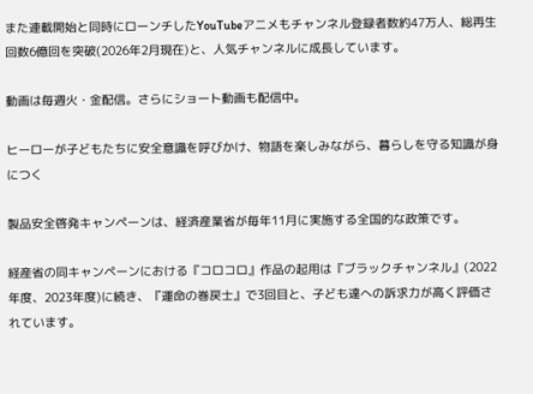また連載開始と同時にローンチしたYouTubeアニメもチャンネル登録者数約47万人、総再生回数6億回を突破(2026年2月現在)と、人気チャンネルに成長しています。

動画は毎週火・金配信。さらにショート動画も配信中。

ヒーローが子どもたちに安全意識を呼びかけ、物語を楽しみながら、暮らしを守る知識が身につく

製品安全啓発キャンペーンは、経済産業省が毎年11月に実施する全国的な政策です。

経産省の同キャンペーンにおける『コロコロ』作品の起用は『ブラックチャンネル』(2022年度、2023年度)に続き、『運命の巻戻士』で3回目と、子ども達への訴求力が高く評価されています。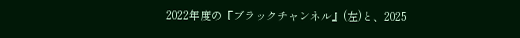2022年度の『ブラックチャンネル』(左)と、2025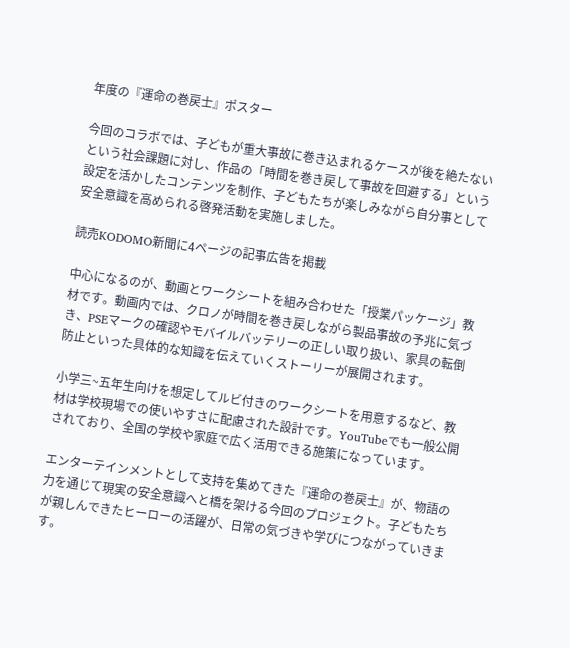年度の『運命の巻戻士』ポスター

今回のコラボでは、子どもが重大事故に巻き込まれるケースが後を絶たないという社会課題に対し、作品の「時間を巻き戻して事故を回避する」という設定を活かしたコンテンツを制作、子どもたちが楽しみながら自分事として安全意識を高められる啓発活動を実施しました。

読売KODOMO新聞に4ページの記事広告を掲載

中心になるのが、動画とワークシートを組み合わせた「授業パッケージ」教材です。動画内では、クロノが時間を巻き戻しながら製品事故の予兆に気づき、PSEマークの確認やモバイルバッテリーの正しい取り扱い、家具の転倒防止といった具体的な知識を伝えていくストーリーが展開されます。

小学三~五年生向けを想定してルビ付きのワークシートを用意するなど、教材は学校現場での使いやすさに配慮された設計です。YouTubeでも一般公開されており、全国の学校や家庭で広く活用できる施策になっています。

エンターテインメントとして支持を集めてきた『運命の巻戻士』が、物語の力を通じて現実の安全意識へと橋を架ける今回のプロジェクト。子どもたちが親しんできたヒーローの活躍が、日常の気づきや学びにつながっていきます。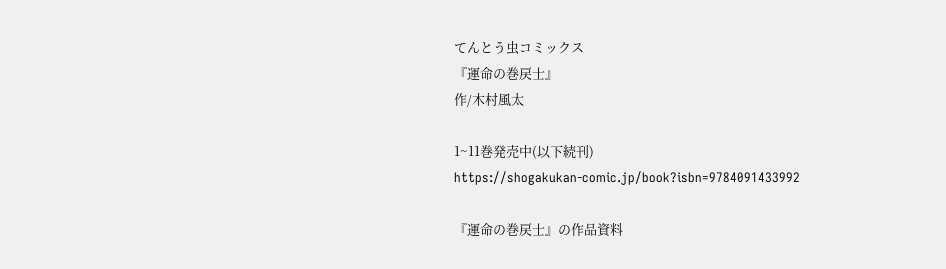てんとう虫コミックス
『運命の巻戻士』
作/木村風太

1~11巻発売中(以下続刊)
https://shogakukan-comic.jp/book?isbn=9784091433992

『運命の巻戻士』の作品資料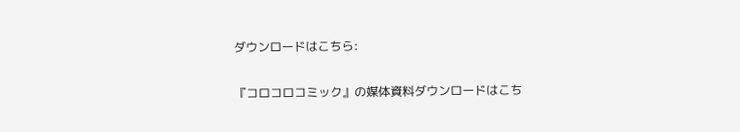ダウンロードはこちら:

『コロコロコミック』の媒体資料ダウンロードはこち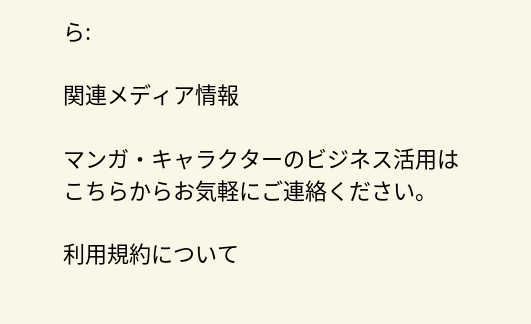ら:

関連メディア情報

マンガ・キャラクターのビジネス活⽤はこちらからお気軽にご連絡ください。

利用規約について